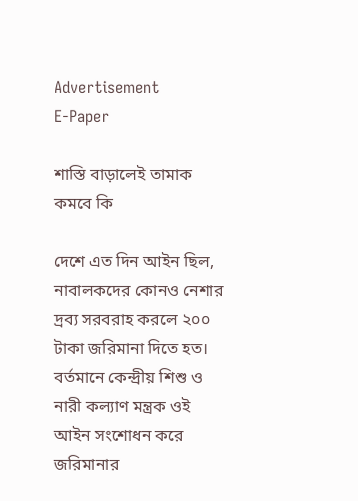Advertisement
E-Paper

শাস্তি বাড়ালেই তামাক কমবে কি

দেশে এত দিন আইন ছিল, নাবালকদের কোনও নেশার দ্রব্য সরবরাহ করলে ২০০ টাকা জরিমানা দিতে হত। বর্তমানে কেন্দ্রীয় শিশু ও নারী কল্যাণ মন্ত্রক ওই আইন সংশোধন করে জরিমানার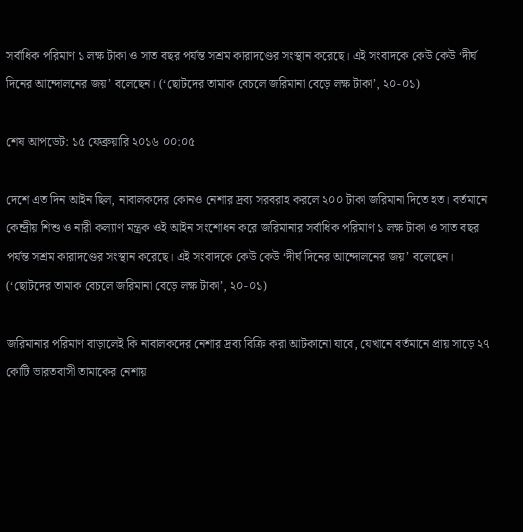সর্বাধিক পরিমাণ ১ লক্ষ টাকা ও সাত বছর পর্যন্ত সশ্রম কারাদণ্ডের সংস্থান করেছে। এই সংবাদকে কেউ কেউ ‘দীর্ঘ দিনের আন্দোলনের জয়’ বলেছেন। (‘ছোটদের তামাক বেচলে জরিমানা বেড়ে লক্ষ টাকা’, ২০-০১)

শেষ আপডেট: ১৫ ফেব্রুয়ারি ২০১৬ ০০:০৫

দেশে এত দিন আইন ছিল, নাবালকদের কোনও নেশার দ্রব্য সরবরাহ করলে ২০০ টাকা জরিমানা দিতে হত। বর্তমানে কেন্দ্রীয় শিশু ও নারী কল্যাণ মন্ত্রক ওই আইন সংশোধন করে জরিমানার সর্বাধিক পরিমাণ ১ লক্ষ টাকা ও সাত বছর পর্যন্ত সশ্রম কারাদণ্ডের সংস্থান করেছে। এই সংবাদকে কেউ কেউ ‘দীর্ঘ দিনের আন্দোলনের জয়’ বলেছেন। (‘ছোটদের তামাক বেচলে জরিমানা বেড়ে লক্ষ টাকা’, ২০-০১)

জরিমানার পরিমাণ বাড়ালেই কি নাবালকদের নেশার দ্রব্য বিক্রি করা আটকানো যাবে, যেখানে বর্তমানে প্রায় সাড়ে ২৭ কোটি ভারতবাসী তামাকের নেশায়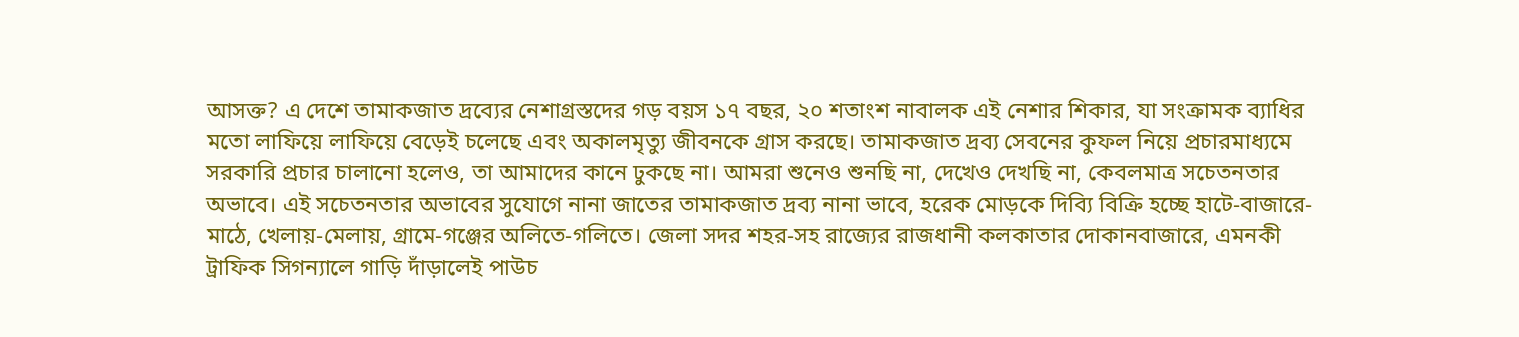আসক্ত? এ দেশে তামাকজাত দ্রব্যের নেশাগ্রস্তদের গড় বয়স ১৭ বছর, ২০ শতাংশ নাবালক এই নেশার শিকার, যা সংক্রামক ব্যাধির মতো লাফিয়ে লাফিয়ে বেড়েই চলেছে এবং অকালমৃত্যু জীবনকে গ্রাস করছে। তামাকজাত দ্রব্য সেবনের কুফল নিয়ে প্রচারমাধ্যমে সরকারি প্রচার চালানো হলেও, তা আমাদের কানে ঢুকছে না। আমরা শুনেও শুনছি না, দেখেও দেখছি না, কেবলমাত্র সচেতনতার অভাবে। এই সচেতনতার অভাবের সুযোগে নানা জাতের তামাকজাত দ্রব্য নানা ভাবে, হরেক মোড়কে দিব্যি বিক্রি হচ্ছে হাটে-বাজারে-মাঠে, খেলায়-মেলায়, গ্রামে-গঞ্জের অলিতে-গলিতে। জেলা সদর শহর-সহ রাজ্যের রাজধানী কলকাতার দোকানবাজারে, এমনকী ট্রাফিক সিগন্যালে গাড়ি দাঁড়ালেই পাউচ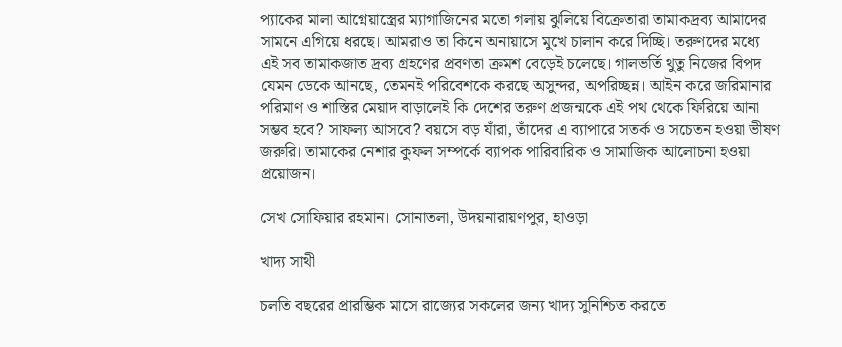প্যাকের মালা আগ্নেয়াস্ত্রের ম্যাগাজিনের মতো গলায় ঝুলিয়ে বিক্রেতারা তামাকদ্রব্য আমাদের সামনে এগিয়ে ধরছে। আমরাও তা কিনে অনায়াসে মুখে চালান করে দিচ্ছি। তরুণদের মধ্যে এই সব তামাকজাত দ্রব্য গ্রহণের প্রবণতা ক্রমশ বেড়েই চলেছে। গালভর্তি থুতু নিজের বিপদ যেমন ডেকে আনছে, তেমনই পরিবেশকে করছে অসুন্দর, অপরিচ্ছন্ন। আইন করে জরিমানার পরিমাণ ও শাস্তির মেয়াদ বাড়ালেই কি দেশের তরুণ প্রজন্মকে এই পথ থেকে ফিরিয়ে আনা সম্ভব হবে? সাফল্য আসবে? বয়সে বড় যাঁরা, তাঁদের এ ব্যাপারে সতর্ক ও সচেতন হওয়া ভীষণ জরুরি। তামাকের নেশার কুফল সম্পর্কে ব্যাপক পারিবারিক ও সামাজিক আলোচনা হওয়া প্রয়োজন।

সেখ সোফিয়ার রহমান। সোনাতলা, উদয়নারায়ণপুর, হাওড়া

খাদ্য সাথী

চলতি বছরের প্রারম্ভিক মাসে রাজ্যের সকলের জন্য খাদ্য সুনিশ্চিত করতে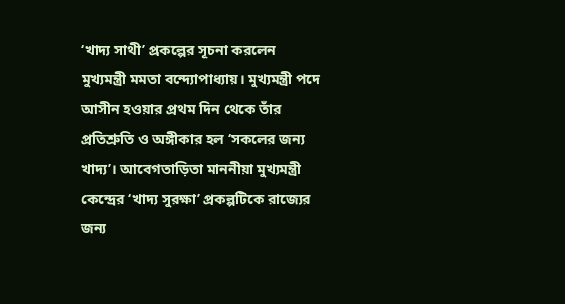‘খাদ্য সাথী’ প্রকল্পের সূচনা করলেন মুখ্যমন্ত্রী মমতা বন্দ্যোপাধ্যায়। মুখ্যমন্ত্রী পদে আসীন হওয়ার প্রথম দিন থেকে তাঁর প্রতিশ্রুতি ও অঙ্গীকার হল ‘সকলের জন্য খাদ্য’। আবেগতাড়িতা মাননীয়া মুখ্যমন্ত্রী কেন্দ্রের ‘খাদ্য সুরক্ষা’ প্রকল্পটিকে রাজ্যের জন্য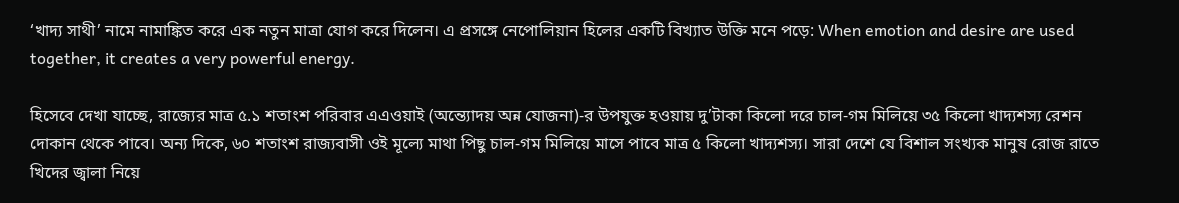‘খাদ্য সাথী’ নামে নামাঙ্কিত করে এক নতুন মাত্রা যোগ করে দিলেন। এ প্রসঙ্গে নেপোলিয়ান হিলের একটি বিখ্যাত উক্তি মনে পড়ে: When emotion and desire are used together, it creates a very powerful energy.

হিসেবে দেখা যাচ্ছে, রাজ্যের মাত্র ৫.১ শতাংশ পরিবার এএওয়াই (অন্ত্যোদয় অন্ন যোজনা)-র উপযুক্ত হওয়ায় দু’টাকা কিলো দরে চাল-গম মিলিয়ে ৩৫ কিলো খাদ্যশস্য রেশন দোকান থেকে পাবে। অন্য দিকে, ৬০ শতাংশ রাজ্যবাসী ওই মূল্যে মাথা পিছু চাল-গম মিলিয়ে মাসে পাবে মাত্র ৫ কিলো খাদ্যশস্য। সারা দেশে যে বিশাল সংখ্যক মানুষ রোজ রাতে খিদের জ্বালা নিয়ে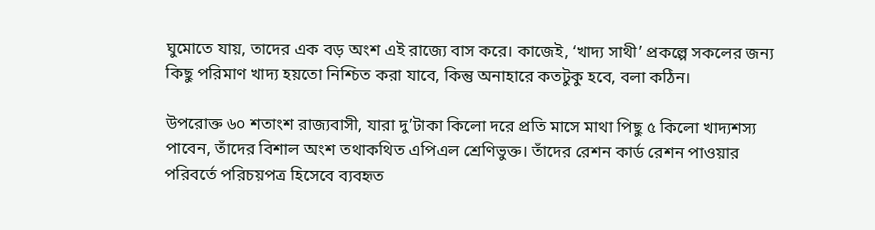ঘুমোতে যায়, তাদের এক বড় অংশ এই রাজ্যে বাস করে। কাজেই, ‘খাদ্য সাথী’ প্রকল্পে সকলের জন্য কিছু পরিমাণ খাদ্য হয়তো নিশ্চিত করা যাবে, কিন্তু অনাহারে কতটুকু হবে, বলা কঠিন।

উপরোক্ত ৬০ শতাংশ রাজ্যবাসী, যারা দু’টাকা কিলো দরে প্রতি মাসে মাথা পিছু ৫ কিলো খাদ্যশস্য পাবেন, তাঁদের বিশাল অংশ তথাকথিত এপিএল শ্রেণিভুক্ত। তাঁদের রেশন কার্ড রেশন পাওয়ার পরিবর্তে পরিচয়পত্র হিসেবে ব্যবহৃত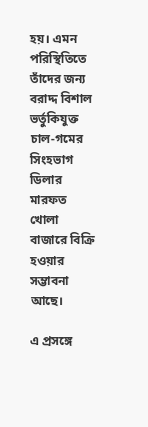হয়। এমন পরিস্থিতিতে তাঁদের জন্য বরাদ্দ বিশাল ভর্তুকিযুক্ত চাল-গমের সিংহভাগ ডিলার মারফত খোলা বাজারে বিক্রি হওয়ার সম্ভাবনা আছে।

এ প্রসঙ্গে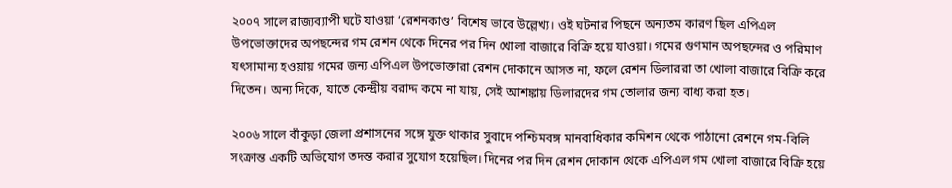২০০৭ সালে রাজ্যব্যাপী ঘটে যাওয়া ‘রেশনকাণ্ড’ বিশেষ ভাবে উল্লেখ্য। ওই ঘটনার পিছনে অন্যতম কারণ ছিল এপিএল উপভোক্তাদের অপছন্দের গম রেশন থেকে দিনের পর দিন খোলা বাজারে বিক্রি হয়ে যাওয়া। গমের গুণমান অপছন্দের ও পরিমাণ যৎসামান্য হওয়ায় গমের জন্য এপিএল উপভোক্তারা রেশন দোকানে আসত না, ফলে রেশন ডিলাররা তা খোলা বাজারে বিক্রি করে দিতেন। অন্য দিকে, যাতে কেন্দ্রীয় বরাদ্দ কমে না যায়, সেই আশঙ্কায় ডিলারদের গম তোলার জন্য বাধ্য করা হত।

২০০৬ সালে বাঁকুড়া জেলা প্রশাসনের সঙ্গে যুক্ত থাকার সুবাদে পশ্চিমবঙ্গ মানবাধিকার কমিশন থেকে পাঠানো রেশনে গম-বিলি সংক্রান্ত একটি অভিযোগ তদন্ত করার সুযোগ হয়েছিল। দিনের পর দিন রেশন দোকান থেকে এপিএল গম খোলা বাজারে বিক্রি হয়ে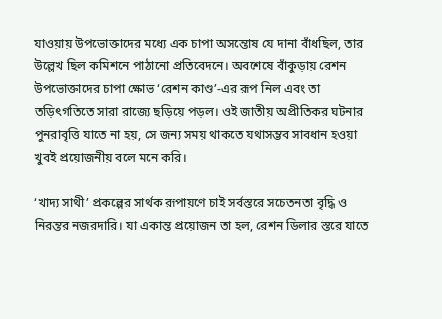যাওয়ায় উপভোক্তাদের মধ্যে এক চাপা অসন্তোষ যে দানা বাঁধছিল, তার উল্লেখ ছিল কমিশনে পাঠানো প্রতিবেদনে। অবশেষে বাঁকুড়ায় রেশন উপভোক্তাদের চাপা ক্ষোভ ‘রেশন কাণ্ড’-এর রূপ নিল এবং তা তড়িৎগতিতে সারা রাজ্যে ছড়িয়ে পড়ল। ওই জাতীয় অপ্রীতিকর ঘটনার পুনরাবৃত্তি যাতে না হয়, সে জন্য সময় থাকতে যথাসম্ভব সাবধান হওয়া খুবই প্রয়োজনীয় বলে মনে করি।

‘খাদ্য সাথী’ প্রকল্পের সার্থক রূপায়ণে চাই সর্বস্তরে সচেতনতা বৃদ্ধি ও নিরন্তর নজরদারি। যা একান্ত প্রয়োজন তা হল, রেশন ডিলার স্তরে যাতে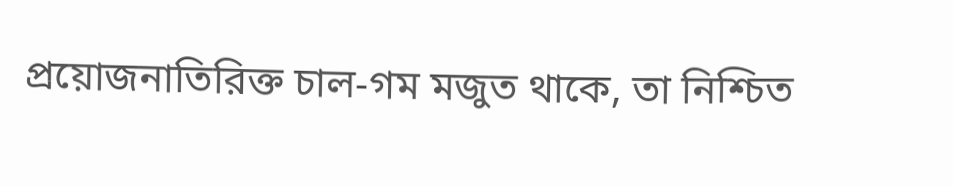প্রয়োজনাতিরিক্ত চাল-গম মজুত থাকে, তা নিশ্চিত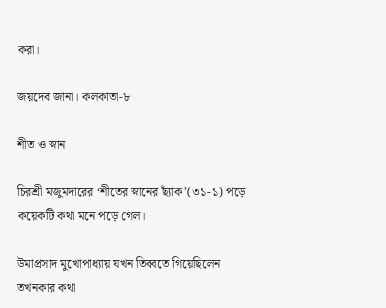করা।

জয়দেব জানা। কলকাতা-৮

শীত ও স্নান

চিরশ্রী মজুমদারের ‘শীতের স্নানের ছ্যাঁক’(৩১-১) পড়ে কয়েকটি কথা মনে পড়ে গেল।

উমাপ্রসাদ মুখোপাধ্যায় যখন তিব্বতে গিয়েছিলেন তখনকার কথা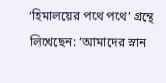‘হিমালয়ের পথে পথে’ গ্রন্থে লিখেছেন: ‘আমাদের স্নান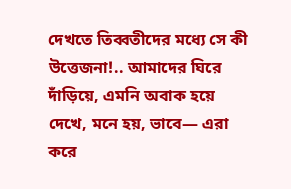দেখতে তিব্বতীদের মধ্যে সে কী উত্তেজনা!.. আমাদের ঘিরে দাঁড়িয়ে, এমনি অবাক হয়ে দেখে, মনে হয়, ভাবে— এরা করে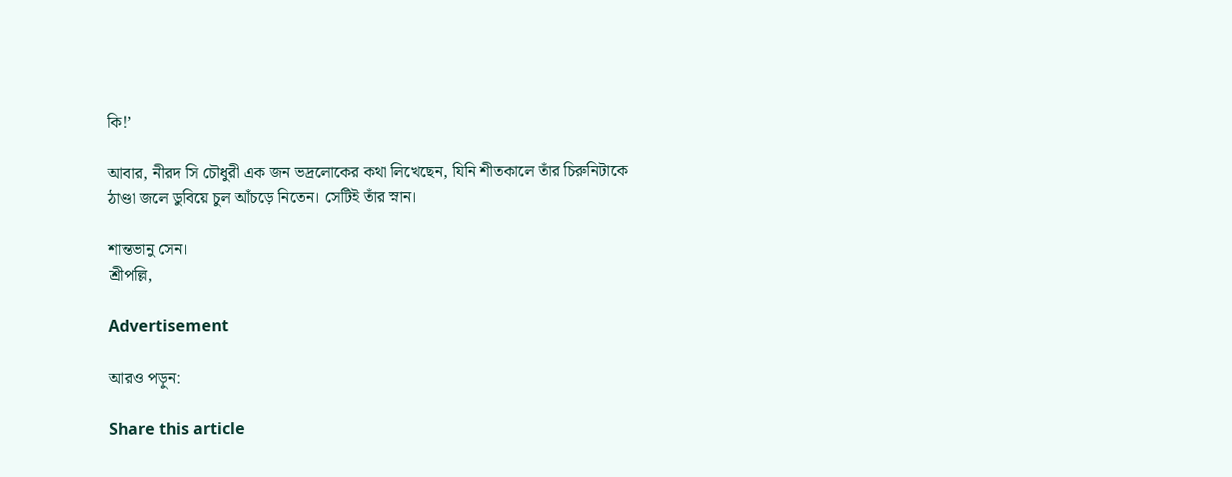কি!’

আবার, নীরদ সি চৌধুরী এক জন ভদ্রলোকের কথা লিখেছেন, যিনি শীতকালে তাঁর চিরুনিটাকে ঠাণ্ডা জলে ডুবিয়ে চুল আঁচড়ে নিতেন। সেটিই তাঁর স্নান।

শান্তভানু সেন।
শ্রীপল্লি,

Advertisement

আরও পড়ুন:

Share this article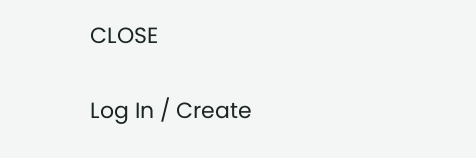CLOSE

Log In / Create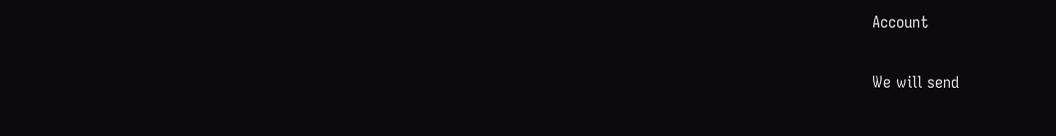Account

We will send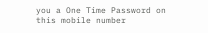you a One Time Password on this mobile number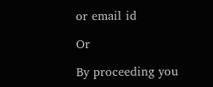or email id

Or

By proceeding you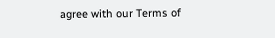agree with our Terms of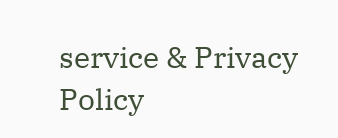service & Privacy Policy